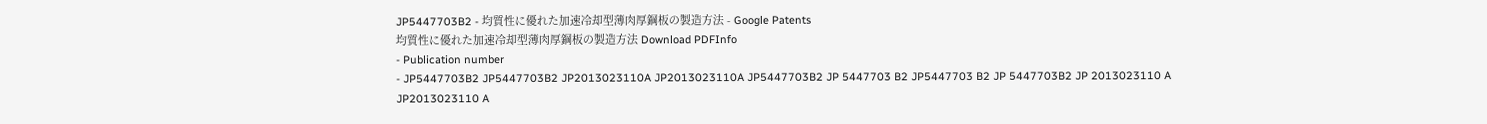JP5447703B2 - 均質性に優れた加速冷却型薄肉厚鋼板の製造方法 - Google Patents
均質性に優れた加速冷却型薄肉厚鋼板の製造方法 Download PDFInfo
- Publication number
- JP5447703B2 JP5447703B2 JP2013023110A JP2013023110A JP5447703B2 JP 5447703 B2 JP5447703 B2 JP 5447703B2 JP 2013023110 A JP2013023110 A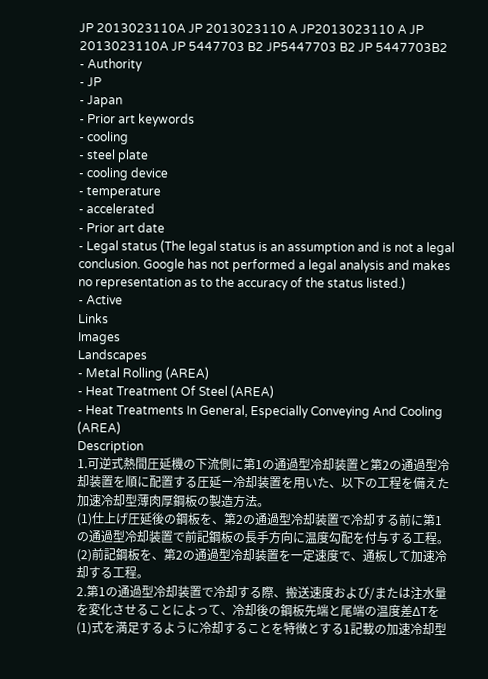JP 2013023110A JP 2013023110 A JP2013023110 A JP 2013023110A JP 5447703 B2 JP5447703 B2 JP 5447703B2
- Authority
- JP
- Japan
- Prior art keywords
- cooling
- steel plate
- cooling device
- temperature
- accelerated
- Prior art date
- Legal status (The legal status is an assumption and is not a legal conclusion. Google has not performed a legal analysis and makes no representation as to the accuracy of the status listed.)
- Active
Links
Images
Landscapes
- Metal Rolling (AREA)
- Heat Treatment Of Steel (AREA)
- Heat Treatments In General, Especially Conveying And Cooling (AREA)
Description
1.可逆式熱間圧延機の下流側に第1の通過型冷却装置と第2の通過型冷却装置を順に配置する圧延ー冷却装置を用いた、以下の工程を備えた加速冷却型薄肉厚鋼板の製造方法。
(1)仕上げ圧延後の鋼板を、第2の通過型冷却装置で冷却する前に第1の通過型冷却装置で前記鋼板の長手方向に温度勾配を付与する工程。
(2)前記鋼板を、第2の通過型冷却装置を一定速度で、通板して加速冷却する工程。
2.第1の通過型冷却装置で冷却する際、搬送速度および/または注水量を変化させることによって、冷却後の鋼板先端と尾端の温度差ΔTを(1)式を満足するように冷却することを特徴とする1記載の加速冷却型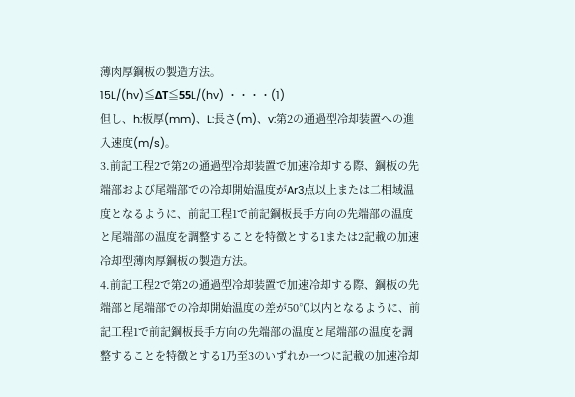薄肉厚鋼板の製造方法。
15L/(hv)≦ΔT≦55L/(hv) ・・・・(1)
但し、h:板厚(mm)、L:長さ(m)、v:第2の通過型冷却装置への進入速度(m/s)。
3.前記工程2で第2の通過型冷却装置で加速冷却する際、鋼板の先端部および尾端部での冷却開始温度がAr3点以上または二相域温度となるように、前記工程1で前記鋼板長手方向の先端部の温度と尾端部の温度を調整することを特徴とする1または2記載の加速冷却型薄肉厚鋼板の製造方法。
4.前記工程2で第2の通過型冷却装置で加速冷却する際、鋼板の先端部と尾端部での冷却開始温度の差が50℃以内となるように、前記工程1で前記鋼板長手方向の先端部の温度と尾端部の温度を調整することを特徴とする1乃至3のいずれか一つに記載の加速冷却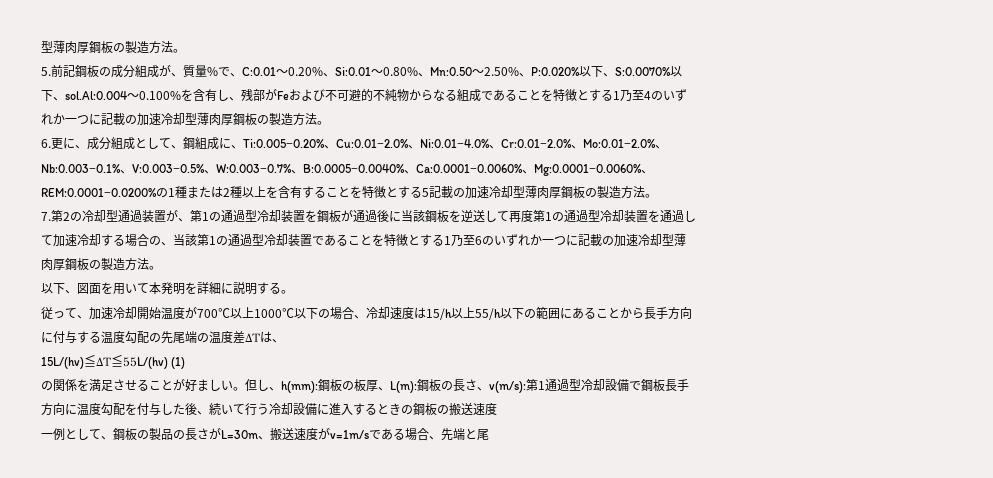型薄肉厚鋼板の製造方法。
5.前記鋼板の成分組成が、質量%で、C:0.01〜0.20%、Si:0.01〜0.80%、Mn:0.50〜2.50%、P:0.020%以下、S:0.0070%以下、sol.Al:0.004〜0.100%を含有し、残部がFeおよび不可避的不純物からなる組成であることを特徴とする1乃至4のいずれか一つに記載の加速冷却型薄肉厚鋼板の製造方法。
6.更に、成分組成として、鋼組成に、Ti:0.005−0.20%、Cu:0.01−2.0%、Ni:0.01−4.0%、Cr:0.01−2.0%、Mo:0.01−2.0%、Nb:0.003−0.1%、V:0.003−0.5%、W:0.003−0.7%、B:0.0005−0.0040%、Ca:0.0001−0.0060%、Mg:0.0001−0.0060%、REM:0.0001−0.0200%の1種または2種以上を含有することを特徴とする5記載の加速冷却型薄肉厚鋼板の製造方法。
7.第2の冷却型通過装置が、第1の通過型冷却装置を鋼板が通過後に当該鋼板を逆送して再度第1の通過型冷却装置を通過して加速冷却する場合の、当該第1の通過型冷却装置であることを特徴とする1乃至6のいずれか一つに記載の加速冷却型薄肉厚鋼板の製造方法。
以下、図面を用いて本発明を詳細に説明する。
従って、加速冷却開始温度が700℃以上1000℃以下の場合、冷却速度は15/h以上55/h以下の範囲にあることから長手方向に付与する温度勾配の先尾端の温度差ΔTは、
15L/(hv)≦ΔT≦55L/(hv) (1)
の関係を満足させることが好ましい。但し、h(mm):鋼板の板厚、L(m):鋼板の長さ、v(m/s):第1通過型冷却設備で鋼板長手方向に温度勾配を付与した後、続いて行う冷却設備に進入するときの鋼板の搬送速度
一例として、鋼板の製品の長さがL=30m、搬送速度がv=1m/sである場合、先端と尾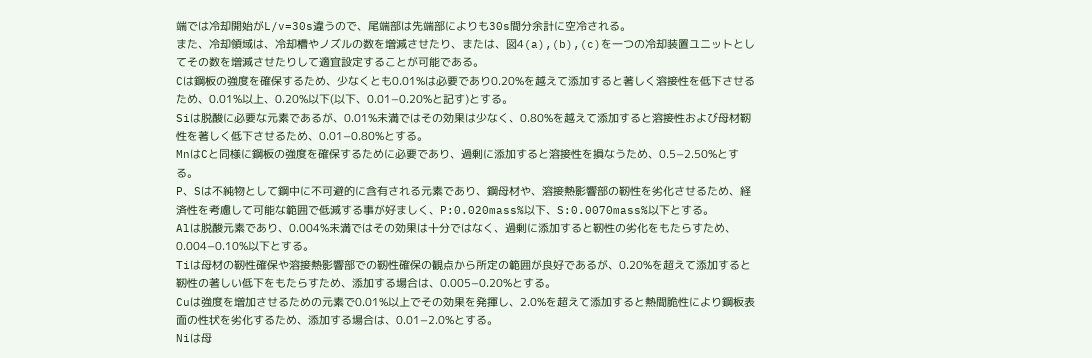端では冷却開始がL/v=30s違うので、尾端部は先端部によりも30s間分余計に空冷される。
また、冷却領域は、冷却槽やノズルの数を増減させたり、または、図4(a),(b),(c)を一つの冷却装置ユニットとしてその数を増減させたりして適宜設定することが可能である。
Cは鋼板の強度を確保するため、少なくとも0.01%は必要であり0.20%を越えて添加すると著しく溶接性を低下させるため、0.01%以上、0.20%以下(以下、0.01−0.20%と記す)とする。
Siは脱酸に必要な元素であるが、0.01%未満ではその効果は少なく、0.80%を越えて添加すると溶接性および母材靭性を著しく低下させるため、0.01−0.80%とする。
MnはCと同様に鋼板の強度を確保するために必要であり、過剰に添加すると溶接性を損なうため、0.5−2.50%とする。
P、Sは不純物として鋼中に不可避的に含有される元素であり、鋼母材や、溶接熱影響部の靭性を劣化させるため、経済性を考慮して可能な範囲で低減する事が好ましく、P:0.020mass%以下、S:0.0070mass%以下とする。
Alは脱酸元素であり、0.004%未満ではその効果は十分ではなく、過剰に添加すると靭性の劣化をもたらすため、0.004−0.10%以下とする。
Tiは母材の靭性確保や溶接熱影響部での靭性確保の観点から所定の範囲が良好であるが、0.20%を超えて添加すると靭性の著しい低下をもたらすため、添加する場合は、0.005−0.20%とする。
Cuは強度を増加させるための元素で0.01%以上でその効果を発揮し、2.0%を超えて添加すると熱間脆性により鋼板表面の性状を劣化するため、添加する場合は、0.01−2.0%とする。
Niは母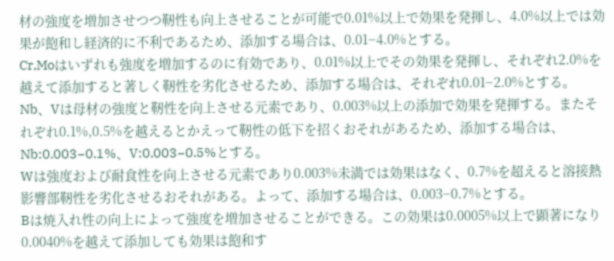材の強度を増加させつつ靭性も向上させることが可能で0.01%以上で効果を発揮し、4.0%以上では効果が飽和し経済的に不利であるため、添加する場合は、0.01−4.0%とする。
Cr,Moはいずれも強度を増加するのに有効であり、0.01%以上でその効果を発揮し、それぞれ2.0%を越えて添加すると著しく靭性を劣化させるため、添加する場合は、それぞれ0.01−2.0%とする。
Nb、Vは母材の強度と靭性を向上させる元素であり、0.003%以上の添加で効果を発揮する。またそれぞれ0.1%,0.5%を越えるとかえって靭性の低下を招くおそれがあるため、添加する場合は、Nb:0.003−0.1%、V:0.003−0.5%とする。
Wは強度および耐食性を向上させる元素であり0.003%未満では効果はなく、0.7%を超えると溶接熱影響部靭性を劣化させるおそれがある。よって、添加する場合は、0.003−0.7%とする。
Bは焼入れ性の向上によって強度を増加させることができる。この効果は0.0005%以上で顕著になり0.0040%を越えて添加しても効果は飽和す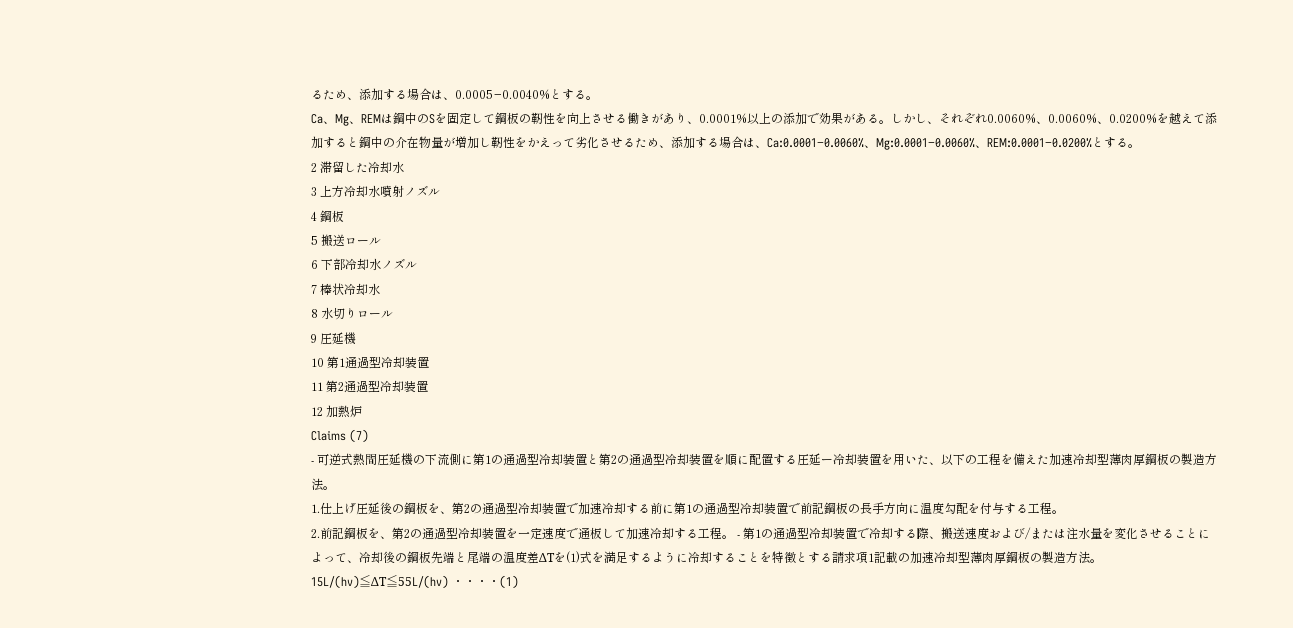るため、添加する場合は、0.0005−0.0040%とする。
Ca、Mg、REMは鋼中のSを固定して鋼板の靭性を向上させる働きがあり、0.0001%以上の添加で効果がある。しかし、それぞれ0.0060%、0.0060%、0.0200%を越えて添加すると鋼中の介在物量が増加し靭性をかえって劣化させるため、添加する場合は、Ca:0.0001−0.0060%、Mg:0.0001−0.0060%、REM:0.0001−0.0200%とする。
2 滞留した冷却水
3 上方冷却水噴射ノズル
4 鋼板
5 搬送ロール
6 下部冷却水ノズル
7 棒状冷却水
8 水切りロール
9 圧延機
10 第1通過型冷却装置
11 第2通過型冷却装置
12 加熱炉
Claims (7)
- 可逆式熱間圧延機の下流側に第1の通過型冷却装置と第2の通過型冷却装置を順に配置する圧延ー冷却装置を用いた、以下の工程を備えた加速冷却型薄肉厚鋼板の製造方法。
1.仕上げ圧延後の鋼板を、第2の通過型冷却装置で加速冷却する前に第1の通過型冷却装置で前記鋼板の長手方向に温度勾配を付与する工程。
2.前記鋼板を、第2の通過型冷却装置を一定速度で通板して加速冷却する工程。 - 第1の通過型冷却装置で冷却する際、搬送速度および/または注水量を変化させることによって、冷却後の鋼板先端と尾端の温度差ΔTを(1)式を満足するように冷却することを特徴とする請求項1記載の加速冷却型薄肉厚鋼板の製造方法。
15L/(hv)≦ΔT≦55L/(hv) ・・・・(1)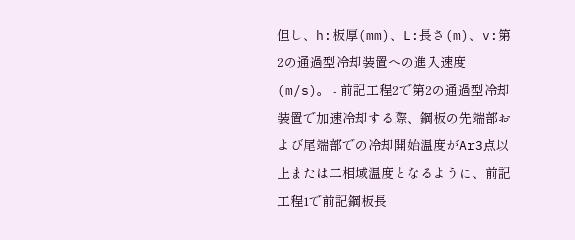但し、h:板厚(mm)、L:長さ(m)、v:第2の通過型冷却装置への進入速度(m/s)。 - 前記工程2で第2の通過型冷却装置で加速冷却する際、鋼板の先端部および尾端部での冷却開始温度がAr3点以上または二相域温度となるように、前記工程1で前記鋼板長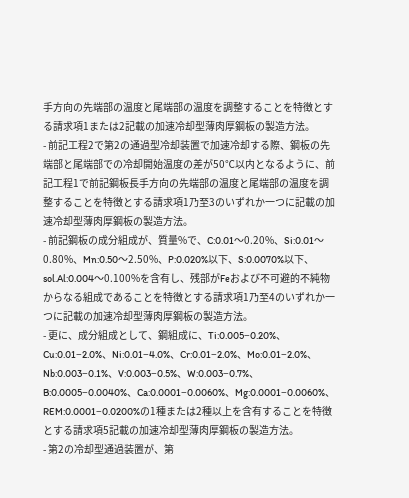手方向の先端部の温度と尾端部の温度を調整することを特徴とする請求項1または2記載の加速冷却型薄肉厚鋼板の製造方法。
- 前記工程2で第2の通過型冷却装置で加速冷却する際、鋼板の先端部と尾端部での冷却開始温度の差が50℃以内となるように、前記工程1で前記鋼板長手方向の先端部の温度と尾端部の温度を調整することを特徴とする請求項1乃至3のいずれか一つに記載の加速冷却型薄肉厚鋼板の製造方法。
- 前記鋼板の成分組成が、質量%で、C:0.01〜0.20%、Si:0.01〜0.80%、Mn:0.50〜2.50%、P:0.020%以下、S:0.0070%以下、sol.Al:0.004〜0.100%を含有し、残部がFeおよび不可避的不純物からなる組成であることを特徴とする請求項1乃至4のいずれか一つに記載の加速冷却型薄肉厚鋼板の製造方法。
- 更に、成分組成として、鋼組成に、Ti:0.005−0.20%、Cu:0.01−2.0%、Ni:0.01−4.0%、Cr:0.01−2.0%、Mo:0.01−2.0%、Nb:0.003−0.1%、V:0.003−0.5%、W:0.003−0.7%、B:0.0005−0.0040%、Ca:0.0001−0.0060%、Mg:0.0001−0.0060%、REM:0.0001−0.0200%の1種または2種以上を含有することを特徴とする請求項5記載の加速冷却型薄肉厚鋼板の製造方法。
- 第2の冷却型通過装置が、第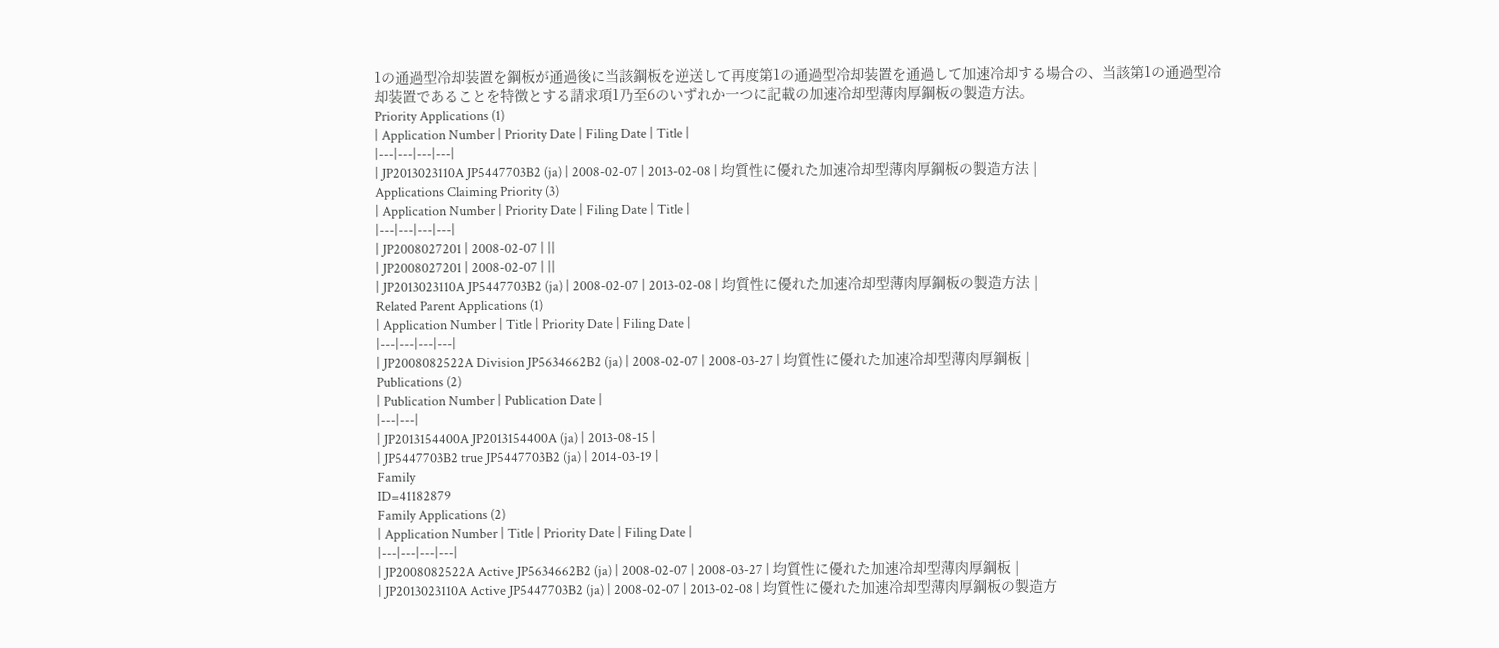1の通過型冷却装置を鋼板が通過後に当該鋼板を逆送して再度第1の通過型冷却装置を通過して加速冷却する場合の、当該第1の通過型冷却装置であることを特徴とする請求項1乃至6のいずれか一つに記載の加速冷却型薄肉厚鋼板の製造方法。
Priority Applications (1)
| Application Number | Priority Date | Filing Date | Title |
|---|---|---|---|
| JP2013023110A JP5447703B2 (ja) | 2008-02-07 | 2013-02-08 | 均質性に優れた加速冷却型薄肉厚鋼板の製造方法 |
Applications Claiming Priority (3)
| Application Number | Priority Date | Filing Date | Title |
|---|---|---|---|
| JP2008027201 | 2008-02-07 | ||
| JP2008027201 | 2008-02-07 | ||
| JP2013023110A JP5447703B2 (ja) | 2008-02-07 | 2013-02-08 | 均質性に優れた加速冷却型薄肉厚鋼板の製造方法 |
Related Parent Applications (1)
| Application Number | Title | Priority Date | Filing Date |
|---|---|---|---|
| JP2008082522A Division JP5634662B2 (ja) | 2008-02-07 | 2008-03-27 | 均質性に優れた加速冷却型薄肉厚鋼板 |
Publications (2)
| Publication Number | Publication Date |
|---|---|
| JP2013154400A JP2013154400A (ja) | 2013-08-15 |
| JP5447703B2 true JP5447703B2 (ja) | 2014-03-19 |
Family
ID=41182879
Family Applications (2)
| Application Number | Title | Priority Date | Filing Date |
|---|---|---|---|
| JP2008082522A Active JP5634662B2 (ja) | 2008-02-07 | 2008-03-27 | 均質性に優れた加速冷却型薄肉厚鋼板 |
| JP2013023110A Active JP5447703B2 (ja) | 2008-02-07 | 2013-02-08 | 均質性に優れた加速冷却型薄肉厚鋼板の製造方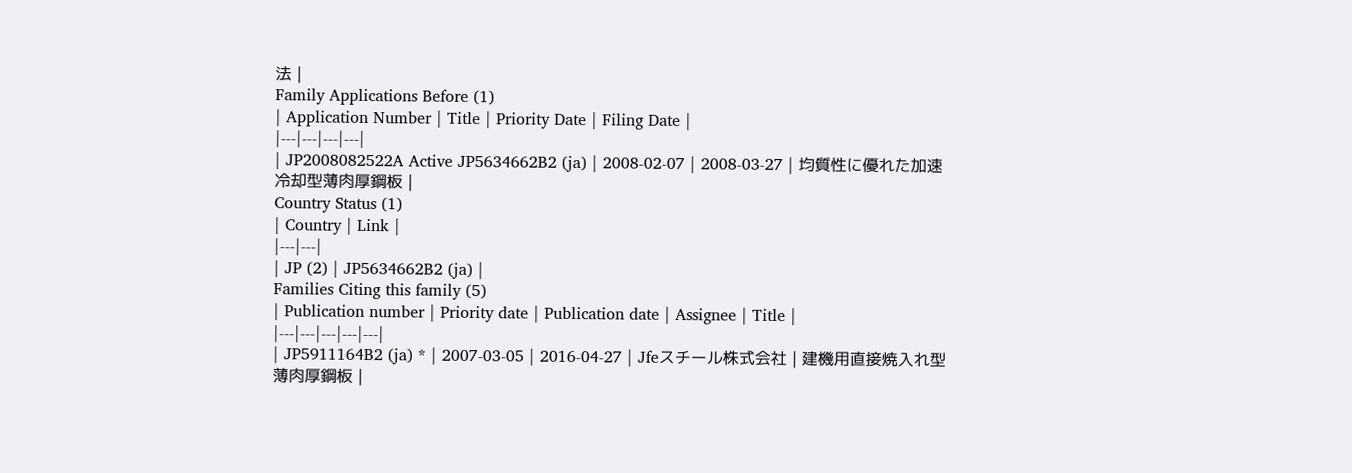法 |
Family Applications Before (1)
| Application Number | Title | Priority Date | Filing Date |
|---|---|---|---|
| JP2008082522A Active JP5634662B2 (ja) | 2008-02-07 | 2008-03-27 | 均質性に優れた加速冷却型薄肉厚鋼板 |
Country Status (1)
| Country | Link |
|---|---|
| JP (2) | JP5634662B2 (ja) |
Families Citing this family (5)
| Publication number | Priority date | Publication date | Assignee | Title |
|---|---|---|---|---|
| JP5911164B2 (ja) * | 2007-03-05 | 2016-04-27 | Jfeスチール株式会社 | 建機用直接焼入れ型薄肉厚鋼板 |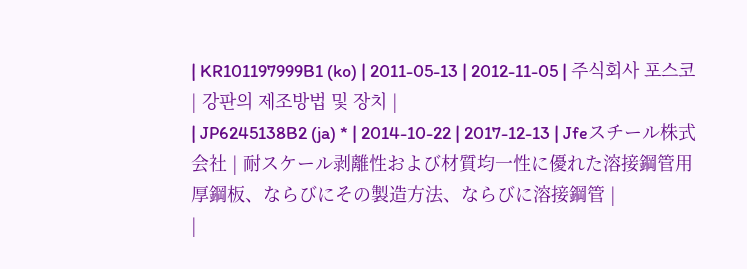| KR101197999B1 (ko) | 2011-05-13 | 2012-11-05 | 주식회사 포스코 | 강판의 제조방법 및 장치 |
| JP6245138B2 (ja) * | 2014-10-22 | 2017-12-13 | Jfeスチール株式会社 | 耐スケール剥離性および材質均一性に優れた溶接鋼管用厚鋼板、ならびにその製造方法、ならびに溶接鋼管 |
|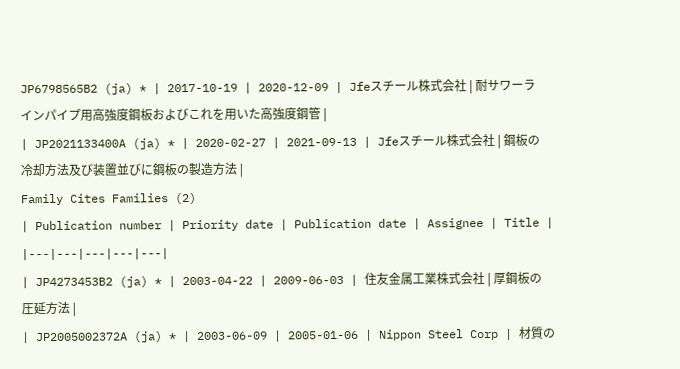JP6798565B2 (ja) * | 2017-10-19 | 2020-12-09 | Jfeスチール株式会社 | 耐サワーラインパイプ用高強度鋼板およびこれを用いた高強度鋼管 |
| JP2021133400A (ja) * | 2020-02-27 | 2021-09-13 | Jfeスチール株式会社 | 鋼板の冷却方法及び装置並びに鋼板の製造方法 |
Family Cites Families (2)
| Publication number | Priority date | Publication date | Assignee | Title |
|---|---|---|---|---|
| JP4273453B2 (ja) * | 2003-04-22 | 2009-06-03 | 住友金属工業株式会社 | 厚鋼板の圧延方法 |
| JP2005002372A (ja) * | 2003-06-09 | 2005-01-06 | Nippon Steel Corp | 材質の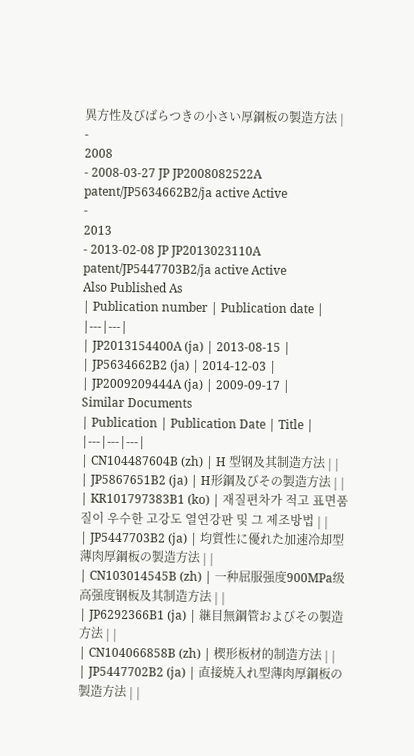異方性及びばらつきの小さい厚鋼板の製造方法 |
-
2008
- 2008-03-27 JP JP2008082522A patent/JP5634662B2/ja active Active
-
2013
- 2013-02-08 JP JP2013023110A patent/JP5447703B2/ja active Active
Also Published As
| Publication number | Publication date |
|---|---|
| JP2013154400A (ja) | 2013-08-15 |
| JP5634662B2 (ja) | 2014-12-03 |
| JP2009209444A (ja) | 2009-09-17 |
Similar Documents
| Publication | Publication Date | Title |
|---|---|---|
| CN104487604B (zh) | H 型钢及其制造方法 | |
| JP5867651B2 (ja) | H形鋼及びその製造方法 | |
| KR101797383B1 (ko) | 재질편차가 적고 표면품질이 우수한 고강도 열연강판 및 그 제조방법 | |
| JP5447703B2 (ja) | 均質性に優れた加速冷却型薄肉厚鋼板の製造方法 | |
| CN103014545B (zh) | 一种屈服强度900MPa级高强度钢板及其制造方法 | |
| JP6292366B1 (ja) | 継目無鋼管およびその製造方法 | |
| CN104066858B (zh) | 楔形板材的制造方法 | |
| JP5447702B2 (ja) | 直接焼入れ型薄肉厚鋼板の製造方法 | |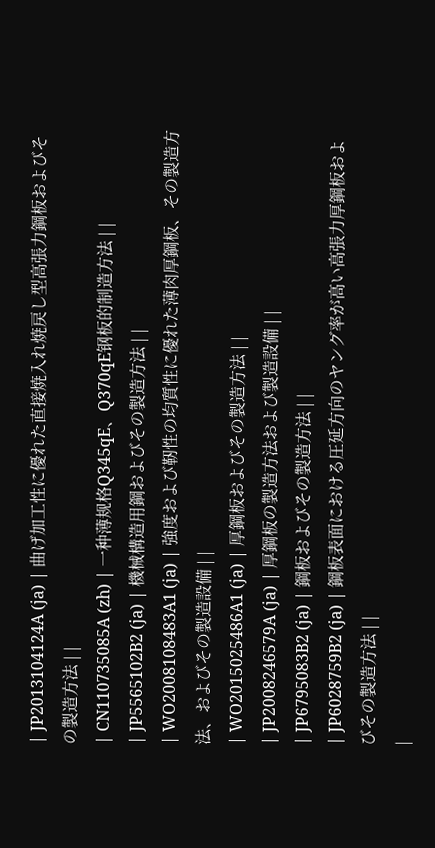| JP2013104124A (ja) | 曲げ加工性に優れた直接焼入れ焼戻し型高張力鋼板およびその製造方法 | |
| CN110735085A (zh) | 一种薄规格Q345qE、Q370qE钢板的制造方法 | |
| JP5565102B2 (ja) | 機械構造用鋼およびその製造方法 | |
| WO2008108483A1 (ja) | 強度および靭性の均質性に優れた薄肉厚鋼板、その製造方法、およびその製造設備 | |
| WO2015025486A1 (ja) | 厚鋼板およびその製造方法 | |
| JP2008246579A (ja) | 厚鋼板の製造方法および製造設備 | |
| JP6795083B2 (ja) | 鋼板およびその製造方法 | |
| JP6028759B2 (ja) | 鋼板表面における圧延方向のヤング率が高い高張力厚鋼板およびその製造方法 | |
|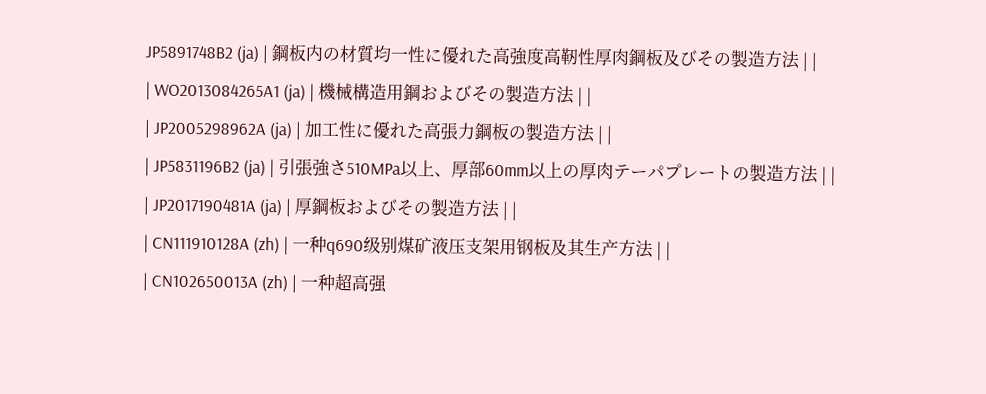JP5891748B2 (ja) | 鋼板内の材質均一性に優れた高強度高靭性厚肉鋼板及びその製造方法 | |
| WO2013084265A1 (ja) | 機械構造用鋼およびその製造方法 | |
| JP2005298962A (ja) | 加工性に優れた高張力鋼板の製造方法 | |
| JP5831196B2 (ja) | 引張強さ510MPa以上、厚部60mm以上の厚肉テーパプレートの製造方法 | |
| JP2017190481A (ja) | 厚鋼板およびその製造方法 | |
| CN111910128A (zh) | 一种q690级别煤矿液压支架用钢板及其生产方法 | |
| CN102650013A (zh) | 一种超高强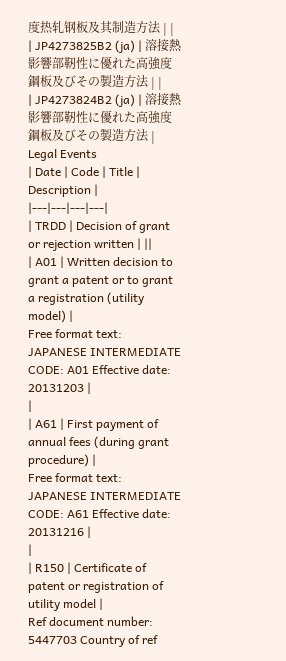度热轧钢板及其制造方法 | |
| JP4273825B2 (ja) | 溶接熱影響部靭性に優れた高強度鋼板及びその製造方法 | |
| JP4273824B2 (ja) | 溶接熱影響部靭性に優れた高強度鋼板及びその製造方法 |
Legal Events
| Date | Code | Title | Description |
|---|---|---|---|
| TRDD | Decision of grant or rejection written | ||
| A01 | Written decision to grant a patent or to grant a registration (utility model) |
Free format text: JAPANESE INTERMEDIATE CODE: A01 Effective date: 20131203 |
|
| A61 | First payment of annual fees (during grant procedure) |
Free format text: JAPANESE INTERMEDIATE CODE: A61 Effective date: 20131216 |
|
| R150 | Certificate of patent or registration of utility model |
Ref document number: 5447703 Country of ref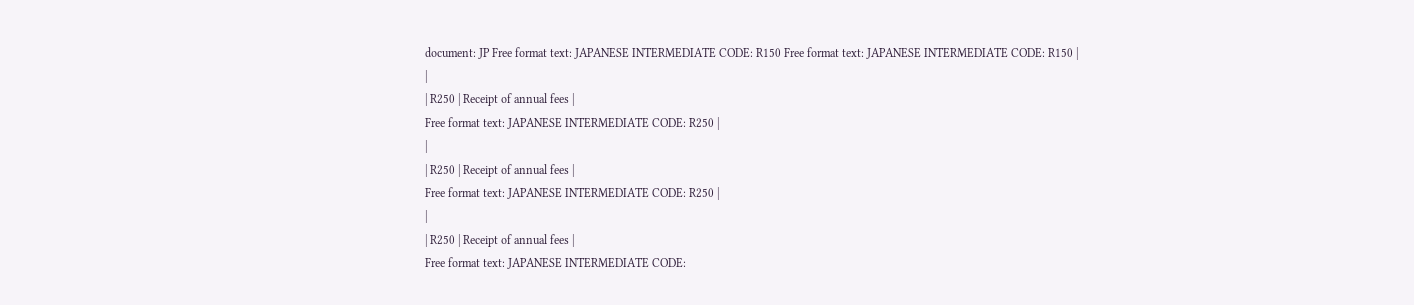document: JP Free format text: JAPANESE INTERMEDIATE CODE: R150 Free format text: JAPANESE INTERMEDIATE CODE: R150 |
|
| R250 | Receipt of annual fees |
Free format text: JAPANESE INTERMEDIATE CODE: R250 |
|
| R250 | Receipt of annual fees |
Free format text: JAPANESE INTERMEDIATE CODE: R250 |
|
| R250 | Receipt of annual fees |
Free format text: JAPANESE INTERMEDIATE CODE: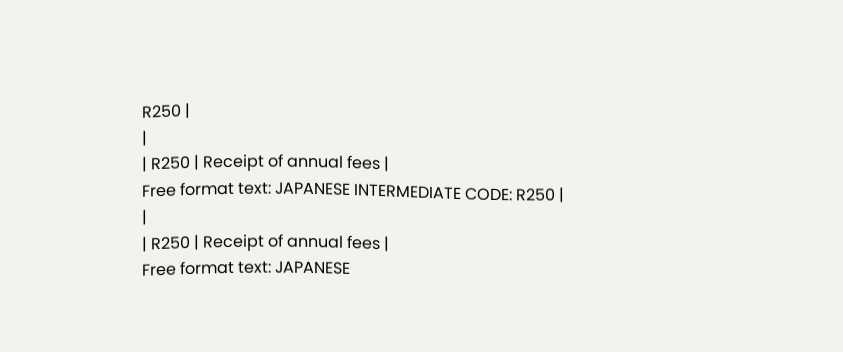R250 |
|
| R250 | Receipt of annual fees |
Free format text: JAPANESE INTERMEDIATE CODE: R250 |
|
| R250 | Receipt of annual fees |
Free format text: JAPANESE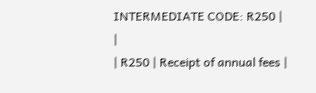INTERMEDIATE CODE: R250 |
|
| R250 | Receipt of annual fees |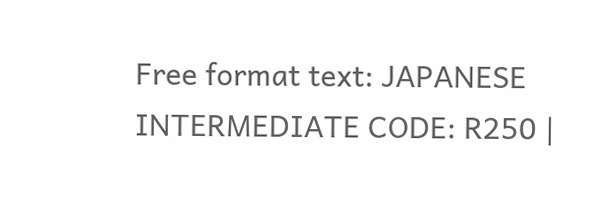Free format text: JAPANESE INTERMEDIATE CODE: R250 |